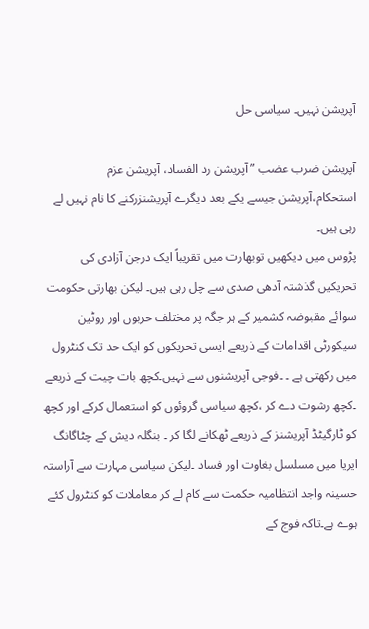آپریشن نہیں۔ سیاسی حل

آپریشن ضرب عضب ” آپریشن رد الفساد، آپریشن عزم استحکام،آپریشن جیسے یکے بعد دیگرے آپریشنزرکنے کا نام نہیں لے رہی ہیں۔
پڑوس میں دیکھیں توبھارت میں تقریباً ایک درجن آزادی کی تحریکیں گذشتہ آدھی صدی سے چل رہی ہیں۔ لیکن بھارتی حکومت سوائے مقبوضہ کشمیر کے ہر جگہ پر مختلف حربوں اور روٹین سیکورٹی اقدامات کے ذریعے ایسی تحریکوں کو ایک حد تک کنٹرول میں رکھتی ہے ۔ ۔فوجی آپریشنوں سے نہیں۔کچھ بات چیت کے ذریعے ۔کچھ رشوت دے کر ،کچھ سیاسی گروئوں کو استعمال کرکے اور کچھ کو ٹارگیٹڈ آپریشنز کے ذریعے ٹھکانے لگا کر ۔ بنگلہ دیش کے چٹاگانگ ایریا میں مسلسل بغاوت اور فساد ۔لیکن سیاسی مہارت سے آراستہ حسینہ واجد انتظامیہ حکمت سے کام لے کر معاملات کو کنٹرول کئے ہوے ہے۔تاکہ فوج کے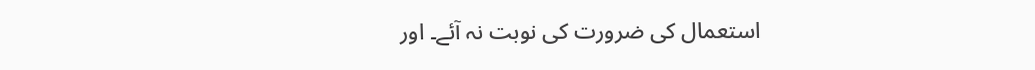استعمال کی ضرورت کی نوبت نہ آئے۔ اور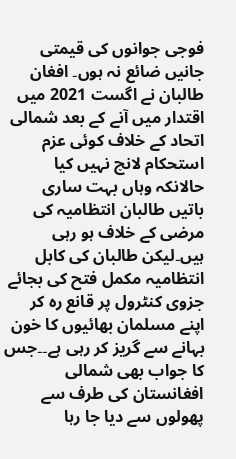فوجی جوانوں کی قیمتی جانیں ضائع نہ ہوں۔ افغان طالبان نے اگست 2021 میں اقتدار میں آنے کے بعد شمالی اتحاد کے خلاف کوئی عزم استحکام لانچ نہیں کیا حالانکہ وہاں بہت ساری باتیں طالبان انتظامیہ کی مرضی کے خلاف ہو رہی ہیں۔لیکن طالبان کی کابل انتظامیہ مکمل فتح کی بجائے جزوی کنٹرول پر قانع رہ کر اپنے مسلمان بھائیوں کا خون بہانے سے گریز کر رہی ہے۔۔جس کا جواب بھی شمالی افغانستان کی طرف سے پھولوں سے دیا جا رہا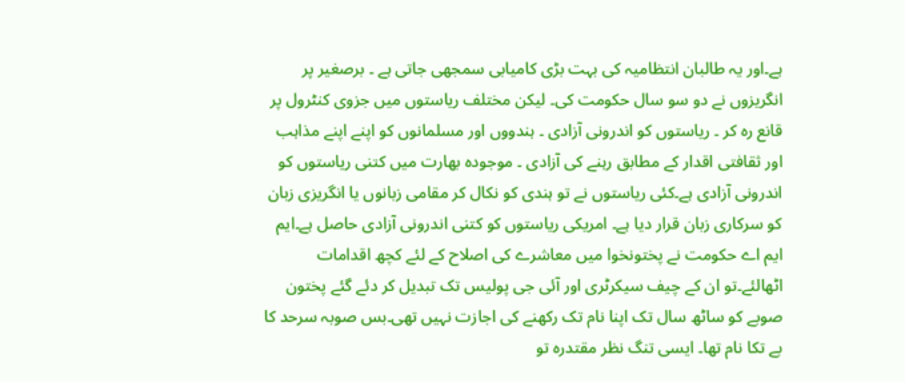ہے۔اور یہ طالبان انتظامیہ کی بہت بڑی کامیابی سمجھی جاتی ہے ۔ برصغیر پر انگریزوں نے دو سو سال حکومت کی۔ لیکن مختلف ریاستوں میں جزوی کنٹرول پر قانع رہ کر ۔ ریاستوں کو اندرونی آزادی ۔ ہندووں اور مسلمانوں کو اپنے اپنے مذاہب اور ثقافتی اقدار کے مطابق رہنے کی آزادی ۔ موجودہ بھارت میں کتنی ریاستوں کو اندرونی آزادی ہے۔کئی ریاستوں نے تو ہندی کو نکال کر مقامی زبانوں یا انگریزی زبان کو سرکاری زبان قرار دیا ہے۔ امریکی ریاستوں کو کتنی اندرونی آزادی حاصل ہے۔ایم ایم اے حکومت نے پختونخوا میں معاشرے کی اصلاح کے لئے کچھ اقدامات اٹھالئے۔تو ان کے چیف سیکرٹری اور آئی جی پولیس تک تبدیل کر دئے گئے پختون صوبے کو ساٹھ سال تک اپنا نام تک رکھنے کی اجازت نہیں تھی۔بس صوبہ سرحد کا بے تکا نام تھا۔ ایسی تنگ نظر مقتدرہ تو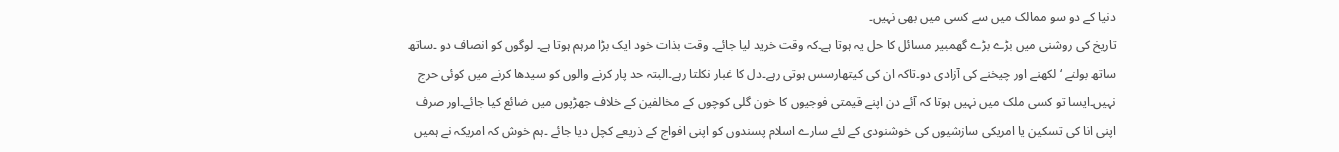دنیا کے دو سو ممالک میں سے کسی میں بھی نہیں۔
تاریخ کی روشنی میں بڑے بڑے گھمبیر مسائل کا حل یہ ہوتا ہے۔کہ وقت خرید لیا جائے۔ وقت بذات خود ایک بڑا مرہم ہوتا ہے۔ لوگوں کو انصاف دو ۔ساتھ ساتھ بولنے ‘ لکھنے اور چیخنے کی آزادی دو۔تاکہ ان کی کیتھارسس ہوتی رہے۔دل کا غبار نکلتا رہے۔البتہ حد پار کرنے والوں کو سیدھا کرنے میں کوئی حرج نہیں۔ایسا تو کسی ملک میں نہیں ہوتا کہ آئے دن اپنے قیمتی فوجیوں کا خون گلی کوچوں کے مخالفین کے خلاف جھڑپوں میں ضائع کیا جائے۔اور صرف اپنی انا کی تسکین یا امریکی سازشیوں کی خوشنودی کے لئے سارے اسلام پسندوں کو اپنی افواج کے ذریعے کچل دیا جائے ۔ہم خوش کہ امریکہ نے ہمیں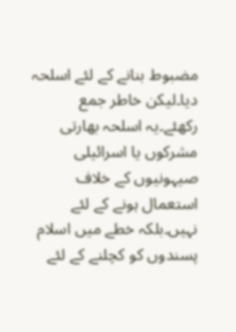مضبوط بنانے کے لئے اسلحہ دیا۔لیکن خاطر جمع رکھئے۔یہ اسلحہ بھارتی مشرکوں یا اسرائیلی صیہونیوں کے خلاف استعمال ہونے کے لئے نہیں۔بلکہ خطے میں اسلام پسندوں کو کچلنے کے لئے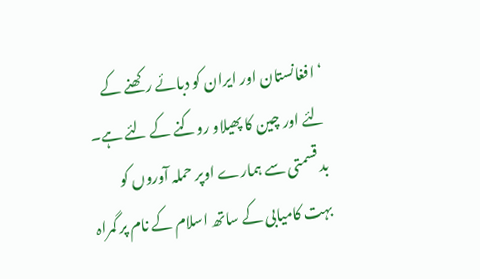‘ افغانستان اور ایران کو دبائے رکھنے کے لئے اور چین کا پھیلاو روکنے کے لئے ہے۔
بد قسمتی سے ہمارے اوپر حملہ آوروں کو بہت کامیابی کے ساتھ اسلام کے نام پر گمراہ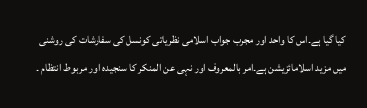کیا گیا ہے۔اس کا واحد اور مجرب جواب اسلامی نظریاتی کونسل کی سفارشات کی روشنی میں مزید اسلامائزیشن ہے۔امر بالمعروف اور نہی عن المنکر کا سنجیدہ اور مربوط انتظام ۔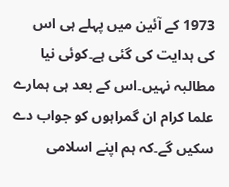1973 کے آئین میں پہلے ہی اس کی ہدایت کی گئی ہے۔کوئی نیا مطالبہ نہیں۔اس کے بعد ہی ہمارے علما کرام ان گمراہوں کو جواب دے سکیں گے۔کہ ہم اپنے اسلامی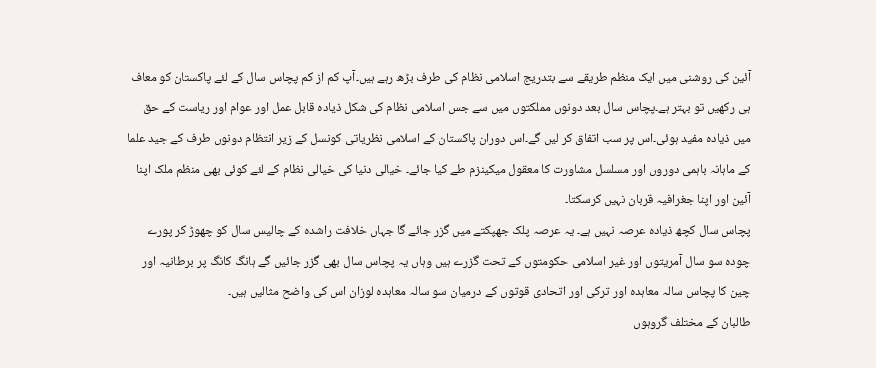آئین کی روشنی میں ایک منظم طریقے سے بتدریج اسلامی نظام کی طرف بڑھ رہے ہیں۔آپ کم از کم پچاس سال کے لئے پاکستان کو معاف ہی رکھیں تو بہتر ہے۔پچاس سال بعد دونوں مملکتوں میں سے جس اسلامی نظام کی شکل ذیادہ قابل عمل اور عوام اور ریاست کے حق میں ذیادہ مفید ہوئی۔اس پر سب اتفاق کر لیں گے۔اس دوران پاکستان کے اسلامی نظریاتی کونسل کے زیر انتظام دونوں طرف کے جید علما کے ماہانہ باہمی دوروں اور مسلسل مشاورت کا معقول میکینزم طے کیا جائے۔ خیالی دنیا کی خیالی نظام کے لئے کوئی بھی منظم ملک اپنا آئین اور اپنا جغرافیہ قربان نہیں کرسکتا۔
پچاس سال کچھ ذیادہ عرصہ نہیں ہے۔ یہ عرصہ پلک جھپکتے میں گزر جائے گا جہاں خلافت راشدہ کے چالیس سال کو چھوڑ کر پورے چودہ سو سال آمریتوں اور غیر اسلامی حکومتوں کے تحت گزرے ہیں وہاں یہ پچاس سال بھی گزر جائیں گے ہانگ کانگ پر برطانیہ اور چین کا پچاس سالہ معاہدہ اور ترکی اور اتحادی قوتوں کے درمیان سو سالہ معاہدہ لوزان اس کی واضح مثالیں ہیں۔
طالبان کے مختلف گروہوں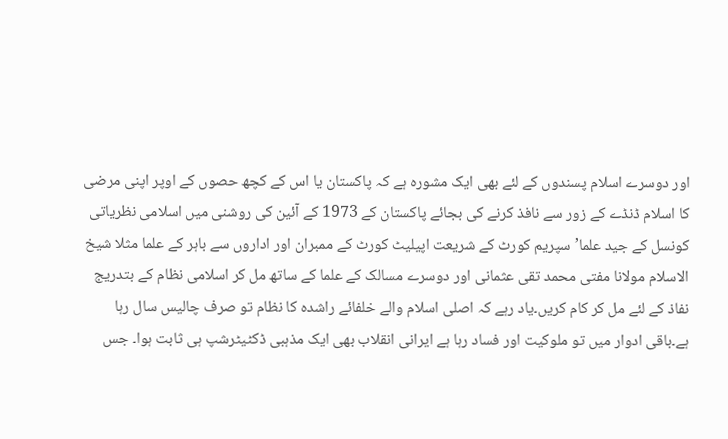اور دوسرے اسلام پسندوں کے لئے بھی ایک مشورہ ہے کہ پاکستان یا اس کے کچھ حصوں کے اوپر اپنی مرضی کا اسلام ڈنڈے کے زور سے نافذ کرنے کی بجائے پاکستان کے 1973 کے آئین کی روشنی میں اسلامی نظریاتی کونسل کے جید علما’ سپریم کورٹ کے شریعت اپیلیٹ کورٹ کے ممبران اور اداروں سے باہر کے علما مثلا شیخ الاسلام مولانا مفتی محمد تقی عثمانی اور دوسرے مسالک کے علما کے ساتھ مل کر اسلامی نظام کے بتدریج نفاذ کے لئے مل کر کام کریں۔یاد رہے کہ اصلی اسلام والے خلفائے راشدہ کا نظام تو صرف چالیس سال رہا ہے۔باقی ادوار میں تو ملوکیت اور فساد رہا ہے ایرانی انقلاب بھی ایک مذہبی ڈکٹیٹرشپ ہی ثابت ہوا۔ جس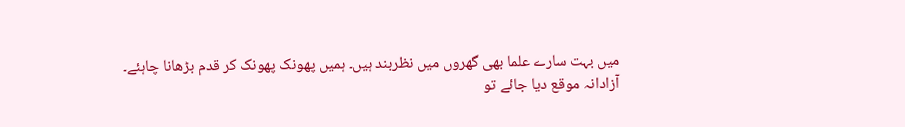میں بہت سارے علما بھی گھروں میں نظربند ہیں۔ ہمیں پھونک پھونک کر قدم بڑھانا چاہئے۔
آزادانہ موقع دیا جائے تو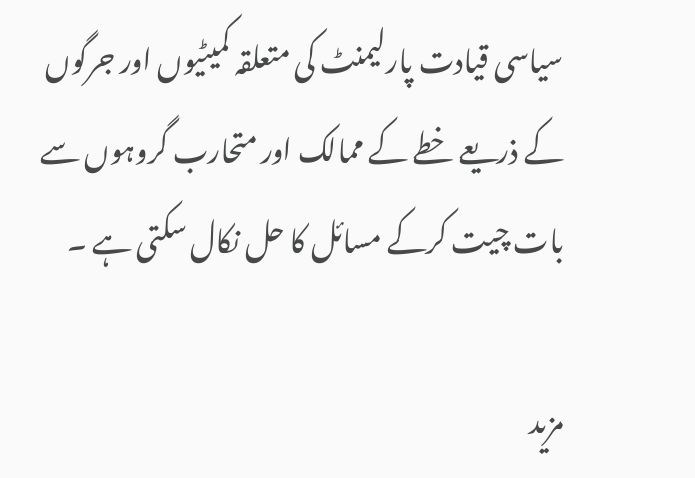سیاسی قیادت پارلیمنٹ کی متعلقہ کمیٹیوں اور جرگوں کے ذریعے خطے کے ممالک اور متحارب گروہوں سے بات چیت کرکے مسائل کا حل نکال سکتی ہے ۔

مزید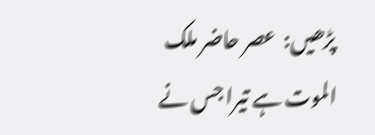پڑھیں:  عصر حاضر ملک الموت ہے تیرا جس نے